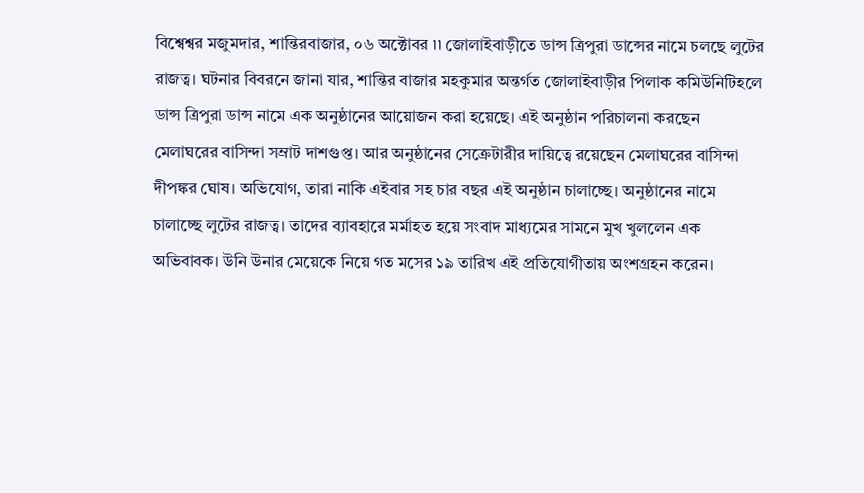বিশ্বেশ্বর মজুমদার, শান্তিরবাজার, ০৬ অক্টোবর ৷৷ জোলাইবাড়ীতে ডান্স ত্রিপুরা ডান্সের নামে চলছে লুটের রাজত্ব। ঘটনার বিবরনে জানা যার, শান্তির বাজার মহকুমার অন্তর্গত জোলাইবাড়ীর পিলাক কমিউনিটিহলে ডান্স ত্রিপুরা ডান্স নামে এক অনুষ্ঠানের আয়োজন করা হয়েছে। এই অনুষ্ঠান পরিচালনা করছেন মেলাঘরের বাসিন্দা সম্রাট দাশগুপ্ত। আর অনুষ্ঠানের সেক্রেটারীর দায়িত্বে রয়েছেন মেলাঘরের বাসিন্দা দীপঙ্কর ঘোষ। অভিযোগ, তারা নাকি এইবার সহ চার বছর এই অনুষ্ঠান চালাচ্ছে। অনুষ্ঠানের নামে চালাচ্ছে লুটের রাজত্ব। তাদের ব্যাবহারে মর্মাহত হয়ে সংবাদ মাধ্যমের সামনে মুখ খুললেন এক অভিবাবক। উনি উনার মেয়েকে নিয়ে গত মসের ১৯ তারিখ এই প্রতিযোগীতায় অংশগ্রহন করেন।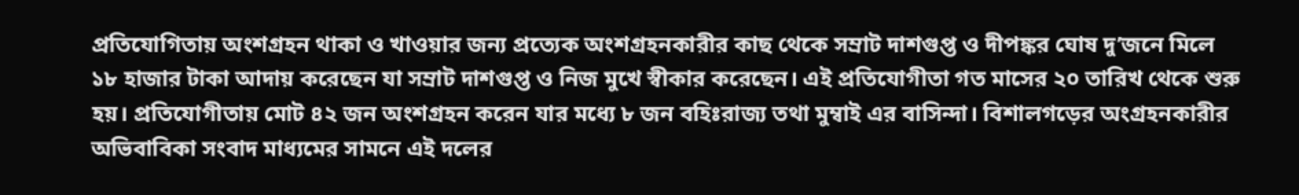প্রতিযোগিতায় অংশগ্রহন থাকা ও খাওয়ার জন্য প্রত্যেক অংশগ্রহনকারীর কাছ থেকে সম্রাট দাশগুপ্ত ও দীপঙ্কর ঘোষ দু’জনে মিলে ১৮ হাজার টাকা আদায় করেছেন যা সম্রাট দাশগুপ্ত ও নিজ মুখে স্বীকার করেছেন। এই প্রতিযোগীতা গত মাসের ২০ তারিখ থেকে শুরু হয়। প্রতিযোগীতায় মোট ৪২ জন অংশগ্রহন করেন যার মধ্যে ৮ জন বহিঃরাজ্য তথা মুম্বাই এর বাসিন্দা। বিশালগড়ের অংগ্রহনকারীর অভিবাবিকা সংবাদ মাধ্যমের সামনে এই দলের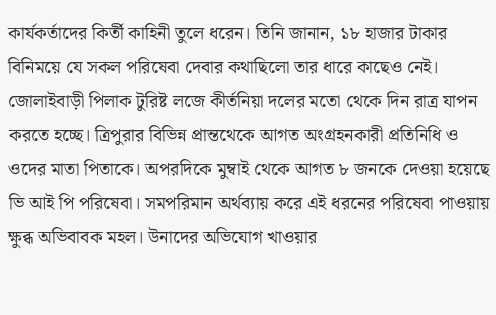কার্যকর্তাদের কির্তী কাহিনী তুলে ধরেন। তিনি জানান, ১৮ হাজার টাকার বিনিময়ে যে সকল পরিষেবা দেবার কথাছিলো তার ধারে কাছেও নেই। জোলাইবাড়ী পিলাক টুরিষ্ট লজে কীর্তনিয়া দলের মতো থেকে দিন রাত্র যাপন করতে হচ্ছে। ত্রিপুরার বিভিন্ন প্রান্তথেকে আগত অংগ্রহনকারী প্রতিনিধি ও ওদের মাতা পিতাকে। অপরদিকে মুম্বাই থেকে আগত ৮ জনকে দেওয়া হয়েছে ভি আই পি পরিষেবা। সমপরিমান অর্থব্যায় করে এই ধরনের পরিষেবা পাওয়ায় ক্ষুব্ধ অভিবাবক মহল। উনাদের অভিযোগ খাওয়ার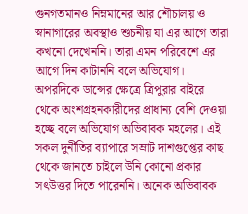গুনগতমানও নিম্নমানের আর শৌচালয় ও স্নানাগারের অবস্থাও শুচনীয় যা এর আগে তারা কখনো দেখেননি। তারা এমন পরিবেশে এর আগে দিন কাটাননি বলে অভিযোগ। অপরদিকে ডান্সের ক্ষেত্রে ত্রিপুরার বাইরে থেকে অংশগ্রহনকারীদের প্রাধান্য বেশি দেওয়া হচ্ছে বলে অভিযোগ অভিবাবক মহলের। এই সকল দুর্নীতির ব্যাপারে সম্রাট দাশগুপ্তের কাছ থেকে জানতে চাইলে উনি কোনো প্রকার সৎউত্তর দিতে পারেননি। অনেক অভিবাবক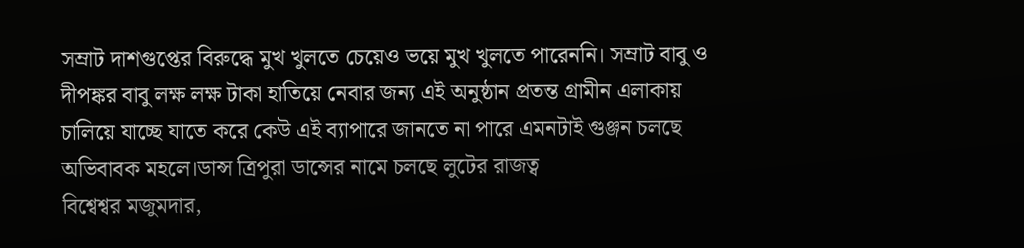সম্রাট দাশগুপ্তের বিরুদ্ধে মুখ খুলতে চেয়েও ভয়ে মুখ খুলতে পারেননি। সম্রাট বাবু ও দীপঙ্কর বাবু লক্ষ লক্ষ টাকা হাতিয়ে নেবার জন্য এই অনুষ্ঠান প্রতন্ত গ্রামীন এলাকায় চালিয়ে যাচ্ছে যাতে করে কেউ এই ব্যাপারে জানতে না পারে এমনটাই গুঞ্জন চলছে অভিবাবক মহলে।ডান্স ত্রিপুরা ডান্সের নামে চলছে লুটের রাজত্ব
বিশ্বেশ্বর মজুমদার,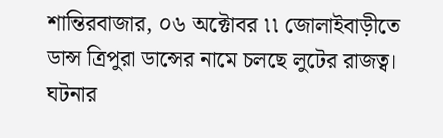শান্তিরবাজার, ০৬ অক্টোবর ৷৷ জোলাইবাড়ীতে ডান্স ত্রিপুরা ডান্সের নামে চলছে লুটের রাজত্ব। ঘটনার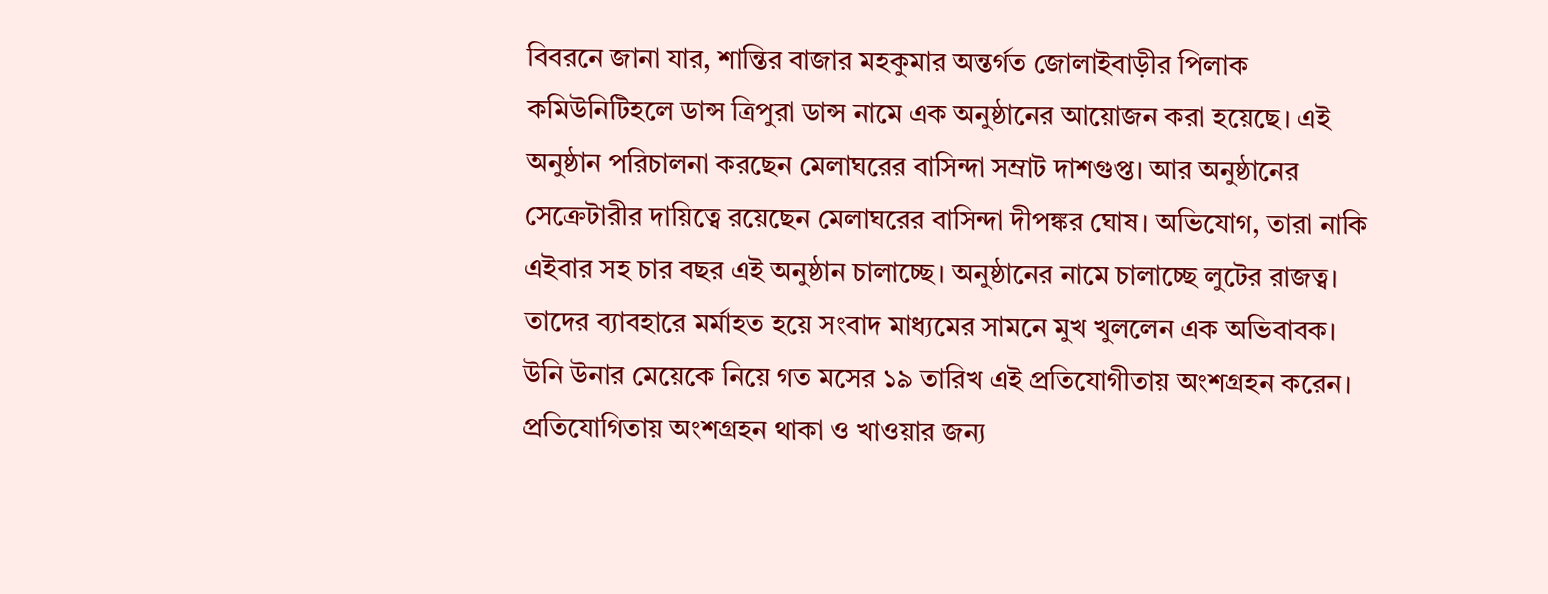বিবরনে জানা যার, শান্তির বাজার মহকুমার অন্তর্গত জোলাইবাড়ীর পিলাক কমিউনিটিহলে ডান্স ত্রিপুরা ডান্স নামে এক অনুষ্ঠানের আয়োজন করা হয়েছে। এই অনুষ্ঠান পরিচালনা করছেন মেলাঘরের বাসিন্দা সম্রাট দাশগুপ্ত। আর অনুষ্ঠানের সেক্রেটারীর দায়িত্বে রয়েছেন মেলাঘরের বাসিন্দা দীপঙ্কর ঘোষ। অভিযোগ, তারা নাকি এইবার সহ চার বছর এই অনুষ্ঠান চালাচ্ছে। অনুষ্ঠানের নামে চালাচ্ছে লুটের রাজত্ব। তাদের ব্যাবহারে মর্মাহত হয়ে সংবাদ মাধ্যমের সামনে মুখ খুললেন এক অভিবাবক। উনি উনার মেয়েকে নিয়ে গত মসের ১৯ তারিখ এই প্রতিযোগীতায় অংশগ্রহন করেন। প্রতিযোগিতায় অংশগ্রহন থাকা ও খাওয়ার জন্য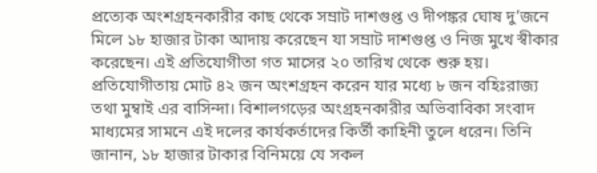প্রত্যেক অংশগ্রহনকারীর কাছ থেকে সম্রাট দাশগুপ্ত ও দীপঙ্কর ঘোষ দু’জনে মিলে ১৮ হাজার টাকা আদায় করেছেন যা সম্রাট দাশগুপ্ত ও নিজ মুখে স্বীকার করেছেন। এই প্রতিযোগীতা গত মাসের ২০ তারিখ থেকে শুরু হয়। প্রতিযোগীতায় মোট ৪২ জন অংশগ্রহন করেন যার মধ্যে ৮ জন বহিঃরাজ্য তথা মুম্বাই এর বাসিন্দা। বিশালগড়ের অংগ্রহনকারীর অভিবাবিকা সংবাদ মাধ্যমের সামনে এই দলের কার্যকর্তাদের কির্তী কাহিনী তুলে ধরেন। তিনি জানান, ১৮ হাজার টাকার বিনিময়ে যে সকল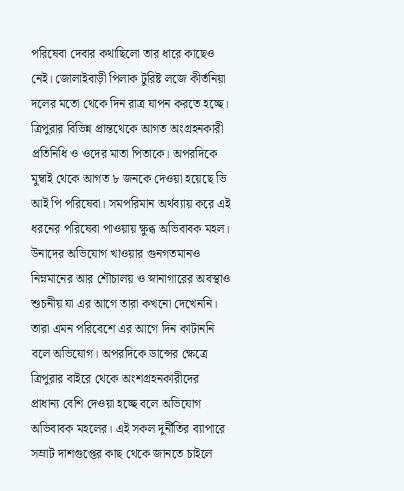পরিষেবা দেবার কথাছিলো তার ধারে কাছেও নেই। জোলাইবাড়ী পিলাক টুরিষ্ট লজে কীর্তনিয়া দলের মতো থেকে দিন রাত্র যাপন করতে হচ্ছে। ত্রিপুরার বিভিন্ন প্রান্তথেকে আগত অংগ্রহনকারী প্রতিনিধি ও ওদের মাতা পিতাকে। অপরদিকে মুম্বাই থেকে আগত ৮ জনকে দেওয়া হয়েছে ভি আই পি পরিষেবা। সমপরিমান অর্থব্যায় করে এই ধরনের পরিষেবা পাওয়ায় ক্ষুব্ধ অভিবাবক মহল। উনাদের অভিযোগ খাওয়ার গুনগতমানও নিম্নমানের আর শৌচালয় ও স্নানাগারের অবস্থাও শুচনীয় যা এর আগে তারা কখনো দেখেননি। তারা এমন পরিবেশে এর আগে দিন কাটাননি বলে অভিযোগ। অপরদিকে ডান্সের ক্ষেত্রে ত্রিপুরার বাইরে থেকে অংশগ্রহনকারীদের প্রাধান্য বেশি দেওয়া হচ্ছে বলে অভিযোগ অভিবাবক মহলের। এই সকল দুর্নীতির ব্যাপারে সম্রাট দাশগুপ্তের কাছ থেকে জানতে চাইলে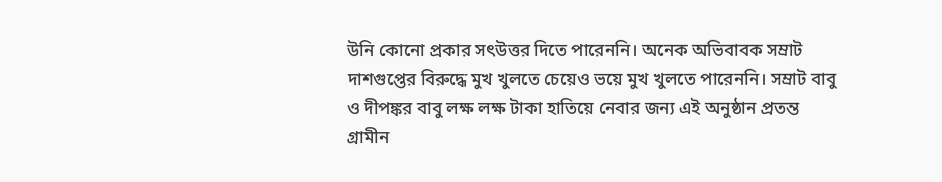উনি কোনো প্রকার সৎউত্তর দিতে পারেননি। অনেক অভিবাবক সম্রাট দাশগুপ্তের বিরুদ্ধে মুখ খুলতে চেয়েও ভয়ে মুখ খুলতে পারেননি। সম্রাট বাবু ও দীপঙ্কর বাবু লক্ষ লক্ষ টাকা হাতিয়ে নেবার জন্য এই অনুষ্ঠান প্রতন্ত গ্রামীন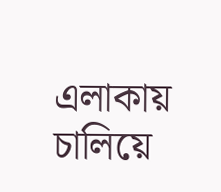এলাকায় চালিয়ে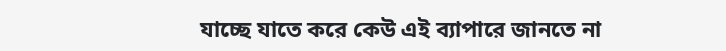যাচ্ছে যাতে করে কেউ এই ব্যাপারে জানতে না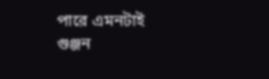পারে এমনটাই গুঞ্জন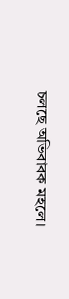চলছে অভিবাবক মহলে।